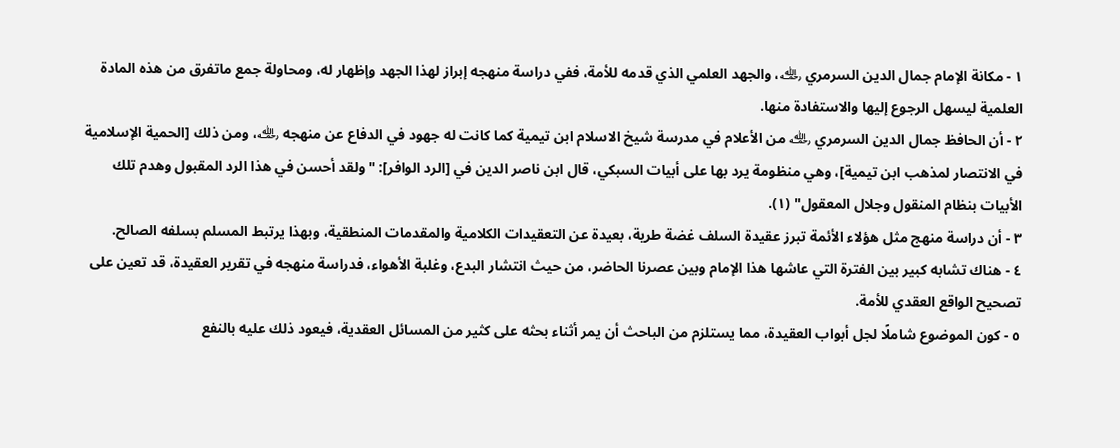١ - مكانة الإمام جمال الدين السرمري ﵀، والجهد العلمي الذي قدمه للأمة، ففي دراسة منهجه إبراز لهذا الجهد وإظهار له، ومحاولة جمع ماتفرق من هذه المادة العلمية ليسهل الرجوع إليها والاستفادة منها.
٢ - أن الحافظ جمال الدين السرمري ﵀ من الأعلام في مدرسة شيخ الاسلام ابن تيمية كما كانت له جهود في الدفاع عن منهجه ﵀، ومن ذلك [الحمية الإسلامية في الانتصار لمذهب ابن تيمية]، وهي منظومة يرد بها على أبيات السبكي، قال ابن ناصر الدين في [الرد الوافر]: "ولقد أحسن في هذا الرد المقبول وهدم تلك الأبيات بنظام المنقول وجلال المعقول" (١).
٣ - أن دراسة منهج مثل هؤلاء الأئمة تبرز عقيدة السلف غضة طرية، بعيدة عن التعقيدات الكلامية والمقدمات المنطقية، وبهذا يرتبط المسلم بسلفه الصالح.
٤ - هناك تشابه كبير بين الفترة التي عاشها هذا الإمام وبين عصرنا الحاضر، من حيث انتشار البدع، وغلبة الأهواء، فدراسة منهجه في تقرير العقيدة، قد تعين على تصحيح الواقع العقدي للأمة.
٥ - كون الموضوع شاملًا لجل أبواب العقيدة، مما يستلزم من الباحث أن يمر أثناء بحثه على كثير من المسائل العقدية، فيعود ذلك عليه بالنفع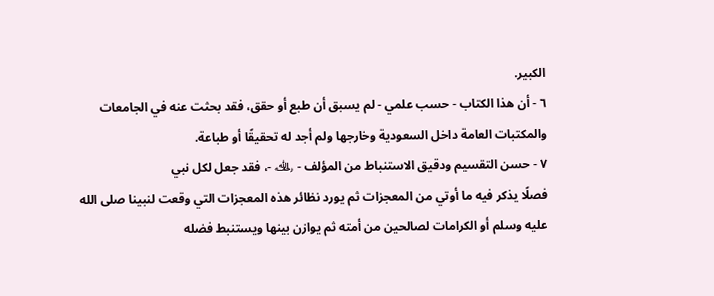الكبير.
٦ - أن هذا الكتاب - حسب علمي - لم يسبق أن طبع أو حقق، فقد بحثت عنه في الجامعات والمكتبات العامة داخل السعودية وخارجها ولم أجد له تحقيقًا أو طباعة.
٧ - حسن التقسيم ودقيق الاستنباط من المؤلف - ﵀ -، فقد جعل لكل نبي
فصلًا يذكر فيه ما أوتي من المعجزات ثم يورد نظائر هذه المعجزات التي وقعت لنبينا صلى الله عليه وسلم أو الكرامات لصالحين من أمته ثم يوازن بينها ويستنبط فضله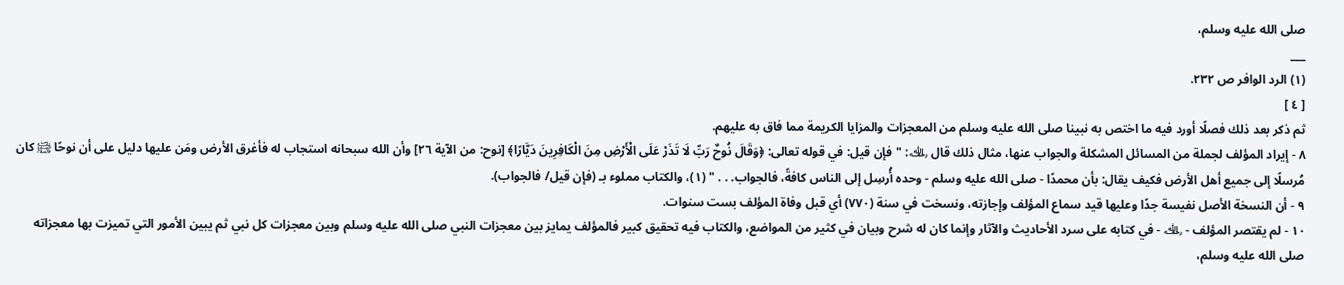صلى الله عليه وسلم،
___
(١) الرد الوافر ص ٢٣٢.
[ ٤ ]
ثم ذكر بعد ذلك فصلًا أورد فيه ما اختص به نبينا صلى الله عليه وسلم من المعجزات والمزايا الكريمة مما فاق به عليهم.
٨ - إيراد المؤلف لجملة من المسائل المشكلة والجواب عنها، مثال ذلك قال ﵀: "فإن قيل: في قوله تعالى: ﴿وَقَالَ نُوحٌ رَبِّ لَا تَذَرْ عَلَى الْأَرْضِ مِنَ الْكَافِرِينَ دَيَّارًا﴾ [نوح: من الآية ٢٦] وأن الله سبحانه استجاب له فأغرق الأرض ومَن عليها دليل على أن نوحًا ﵊ كان مُرسلًا إلى جميع أهل الأرض فكيف يقال: بأن محمدًا - صلى الله عليه وسلم - وحده أُرسِل إلى الناس كافةً، فالجواب. . . " (١)، والكتاب مملوء بـ (فإن قيل/ فالجواب).
٩ - أن النسخة الأصل نفيسة جدًا وعليها قيد سماع المؤلف وإجازته، ونسخت في سنة (٧٧٠) أي قبل وفاة المؤلف بست سنوات.
١٠ - لم يقتصر المؤلف - ﵀ - في كتابه على سرد الأحاديث والآثار وإنما كان له شرح وبيان في كثير من المواضع، والكتاب فيه تحقيق كبير فالمؤلف يمايز بين معجزات النبي صلى الله عليه وسلم وبين معجزات كل نبي ثم يبين الأمور التي تميزت بها معجزاته صلى الله عليه وسلم،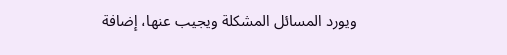ويورد المسائل المشكلة ويجيب عنها، إضافة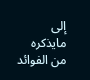إلى مايذكره من الفوائد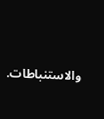والاستنباطات.